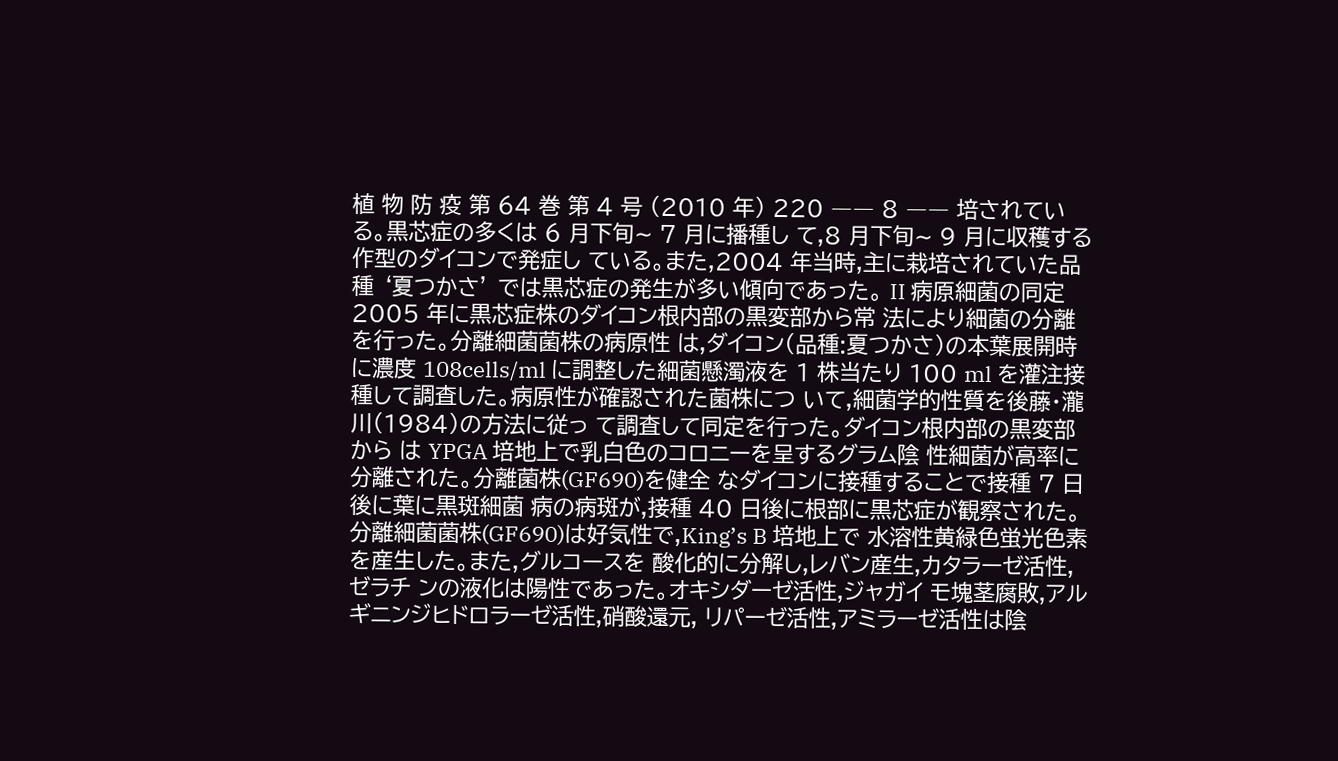植 物 防 疫 第 64 巻 第 4 号 (2010 年) 220 ―― 8 ―― 培されている。黒芯症の多くは 6 月下旬∼ 7 月に播種し て,8 月下旬∼ 9 月に収穫する作型のダイコンで発症し ている。また,2004 年当時,主に栽培されていた品種 ‘夏つかさ’ では黒芯症の発生が多い傾向であった。 II 病原細菌の同定 2005 年に黒芯症株のダイコン根内部の黒変部から常 法により細菌の分離を行った。分離細菌菌株の病原性 は,ダイコン(品種:夏つかさ)の本葉展開時に濃度 108cells/ml に調整した細菌懸濁液を 1 株当たり 100 ml を灌注接種して調査した。病原性が確認された菌株につ いて,細菌学的性質を後藤・瀧川(1984)の方法に従っ て調査して同定を行った。ダイコン根内部の黒変部から は YPGA 培地上で乳白色のコロニーを呈するグラム陰 性細菌が高率に分離された。分離菌株(GF690)を健全 なダイコンに接種することで接種 7 日後に葉に黒斑細菌 病の病斑が,接種 40 日後に根部に黒芯症が観察された。 分離細菌菌株(GF690)は好気性で,King’s B 培地上で 水溶性黄緑色蛍光色素を産生した。また,グルコースを 酸化的に分解し,レバン産生,カタラーゼ活性,ゼラチ ンの液化は陽性であった。オキシダーゼ活性,ジャガイ モ塊茎腐敗,アルギニンジヒドロラーゼ活性,硝酸還元, リパーゼ活性,アミラーゼ活性は陰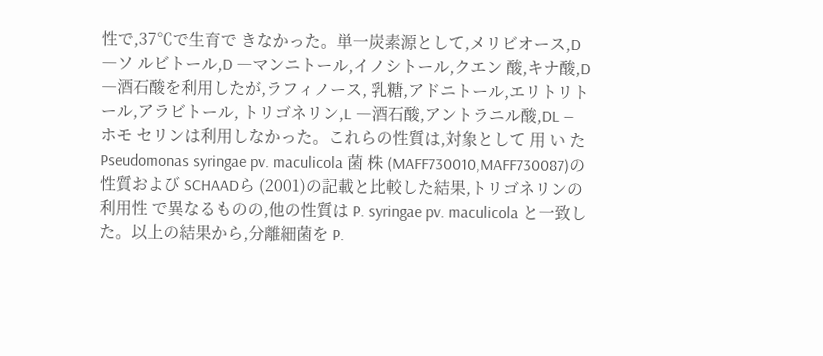性で,37℃で生育で きなかった。単一炭素源として,メリビオース,D ―ソ ルビトール,D ―マンニトール,イノシトール,クエン 酸,キナ酸,D ―酒石酸を利用したが,ラフィノース, 乳糖,アドニトール,エリトリトール,アラビトール, トリゴネリン,L ―酒石酸,アントラニル酸,DL ―ホモ セリンは利用しなかった。これらの性質は,対象として 用 い た Pseudomonas syringae pv. maculicola 菌 株 (MAFF730010,MAFF730087)の性質および SCHAADら (2001)の記載と比較した結果,トリゴネリンの利用性 で異なるものの,他の性質は P. syringae pv. maculicola と一致した。以上の結果から,分離細菌を P.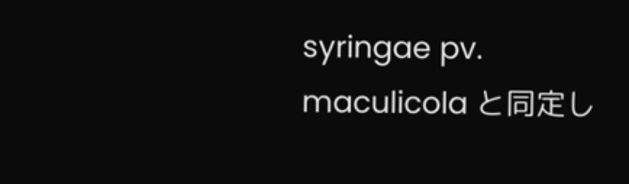syringae pv. maculicola と同定し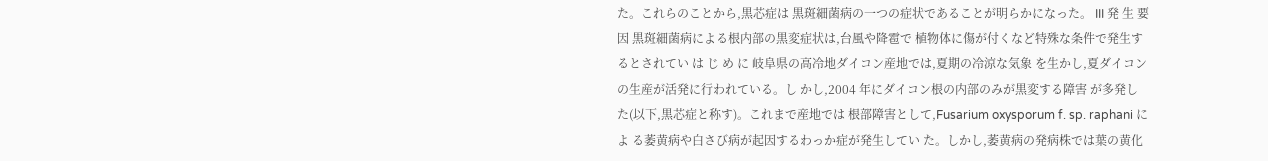た。これらのことから,黒芯症は 黒斑細菌病の一つの症状であることが明らかになった。 III 発 生 要 因 黒斑細菌病による根内部の黒変症状は,台風や降雹で 植物体に傷が付くなど特殊な条件で発生するとされてい は じ め に 岐阜県の高冷地ダイコン産地では,夏期の冷涼な気象 を生かし,夏ダイコンの生産が活発に行われている。し かし,2004 年にダイコン根の内部のみが黒変する障害 が多発した(以下,黒芯症と称す)。これまで産地では 根部障害として,Fusarium oxysporum f. sp. raphani によ る萎黄病や白さび病が起因するわっか症が発生してい た。しかし,萎黄病の発病株では葉の黄化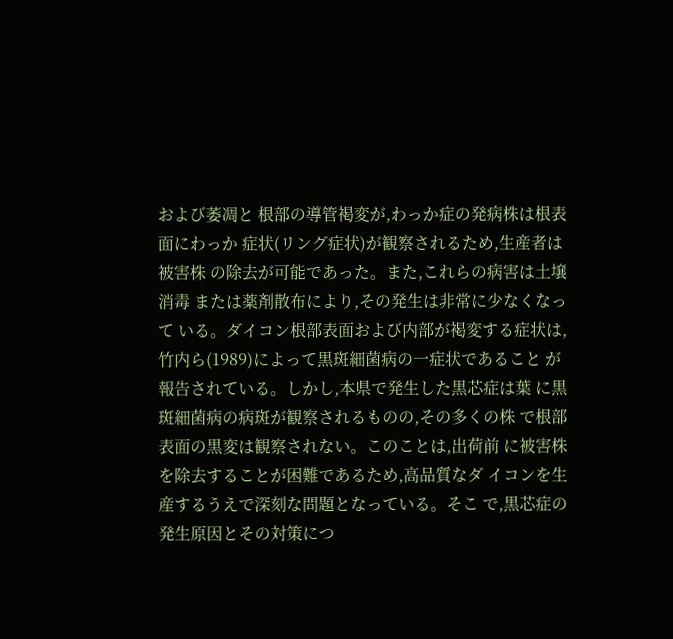および萎凋と 根部の導管褐変が,わっか症の発病株は根表面にわっか 症状(リング症状)が観察されるため,生産者は被害株 の除去が可能であった。また,これらの病害は土壌消毒 または薬剤散布により,その発生は非常に少なくなって いる。ダイコン根部表面および内部が褐変する症状は, 竹内ら(1989)によって黒斑細菌病の一症状であること が報告されている。しかし,本県で発生した黒芯症は葉 に黒斑細菌病の病斑が観察されるものの,その多くの株 で根部表面の黒変は観察されない。このことは,出荷前 に被害株を除去することが困難であるため,高品質なダ イコンを生産するうえで深刻な問題となっている。そこ で,黒芯症の発生原因とその対策につ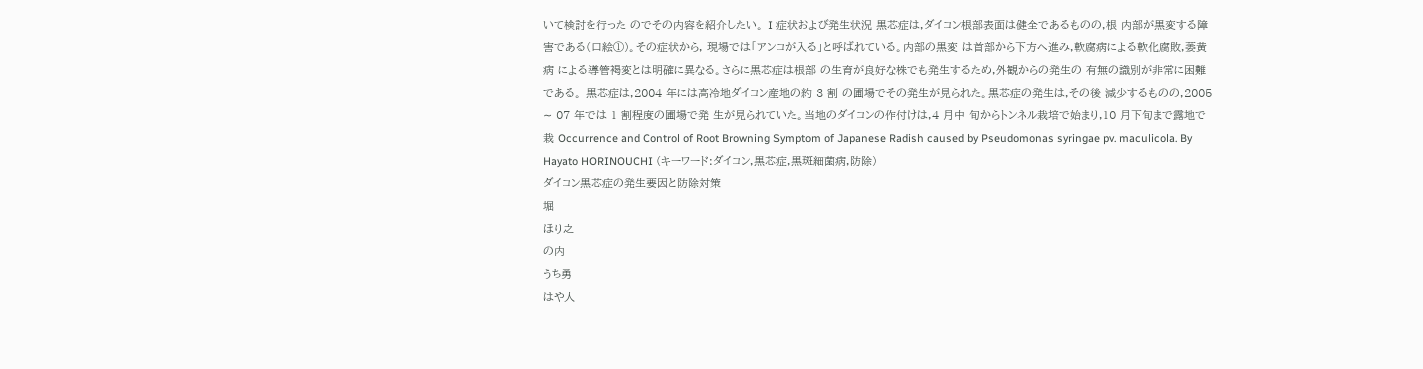いて検討を行った のでその内容を紹介したい。 I 症状および発生状況 黒芯症は,ダイコン根部表面は健全であるものの,根 内部が黒変する障害である(口絵①)。その症状から, 現場では「アンコが入る」と呼ばれている。内部の黒変 は首部から下方へ進み,軟腐病による軟化腐敗,萎黄病 による導管褐変とは明確に異なる。さらに黒芯症は根部 の生育が良好な株でも発生するため,外観からの発生の 有無の識別が非常に困難である。 黒芯症は,2004 年には高冷地ダイコン産地の約 3 割 の圃場でその発生が見られた。黒芯症の発生は,その後 減少するものの,2005 ∼ 07 年では 1 割程度の圃場で発 生が見られていた。当地のダイコンの作付けは,4 月中 旬からトンネル栽培で始まり,10 月下旬まで露地で栽 Occurrence and Control of Root Browning Symptom of Japanese Radish caused by Pseudomonas syringae pv. maculicola. By Hayato HORINOUCHI (キーワード:ダイコン,黒芯症,黒斑細菌病,防除)
ダイコン黒芯症の発生要因と防除対策
堀
ほり之
の内
うち勇
はや人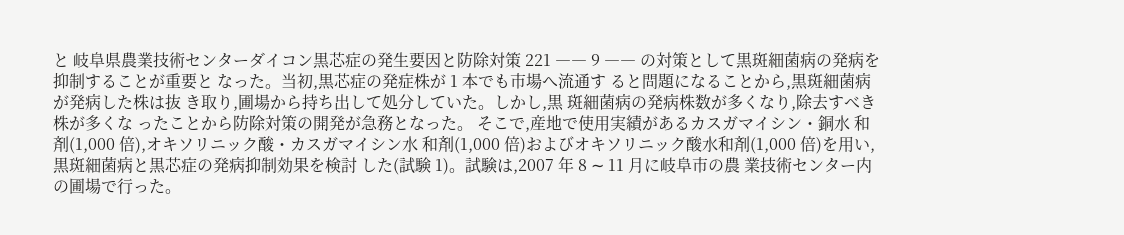と 岐阜県農業技術センターダイコン黒芯症の発生要因と防除対策 221 ―― 9 ―― の対策として黒斑細菌病の発病を抑制することが重要と なった。当初,黒芯症の発症株が 1 本でも市場へ流通す ると問題になることから,黒斑細菌病が発病した株は抜 き取り,圃場から持ち出して処分していた。しかし,黒 斑細菌病の発病株数が多くなり,除去すべき株が多くな ったことから防除対策の開発が急務となった。 そこで,産地で使用実績があるカスガマイシン・銅水 和剤(1,000 倍),オキソリニック酸・カスガマイシン水 和剤(1,000 倍)およびオキソリニック酸水和剤(1,000 倍)を用い,黒斑細菌病と黒芯症の発病抑制効果を検討 した(試験 1)。試験は,2007 年 8 ∼ 11 月に岐阜市の農 業技術センター内の圃場で行った。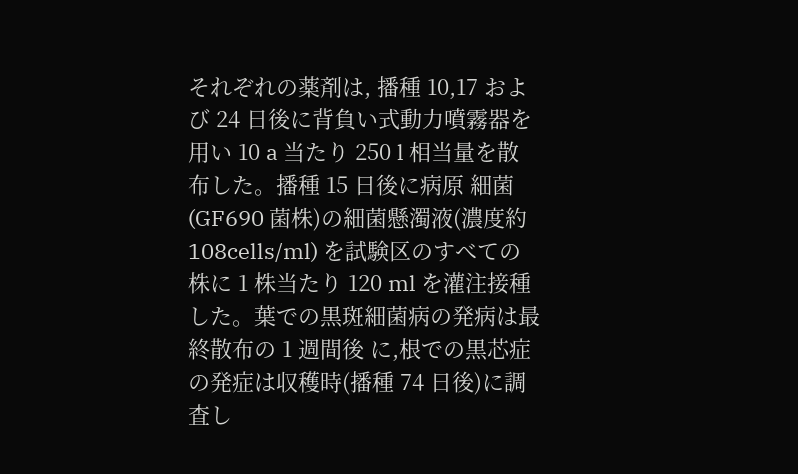それぞれの薬剤は, 播種 10,17 および 24 日後に背負い式動力噴霧器を用い 10 a 当たり 250 l 相当量を散布した。播種 15 日後に病原 細菌(GF690 菌株)の細菌懸濁液(濃度約 108cells/ml) を試験区のすべての株に 1 株当たり 120 ml を灌注接種 した。葉での黒斑細菌病の発病は最終散布の 1 週間後 に,根での黒芯症の発症は収穫時(播種 74 日後)に調 査し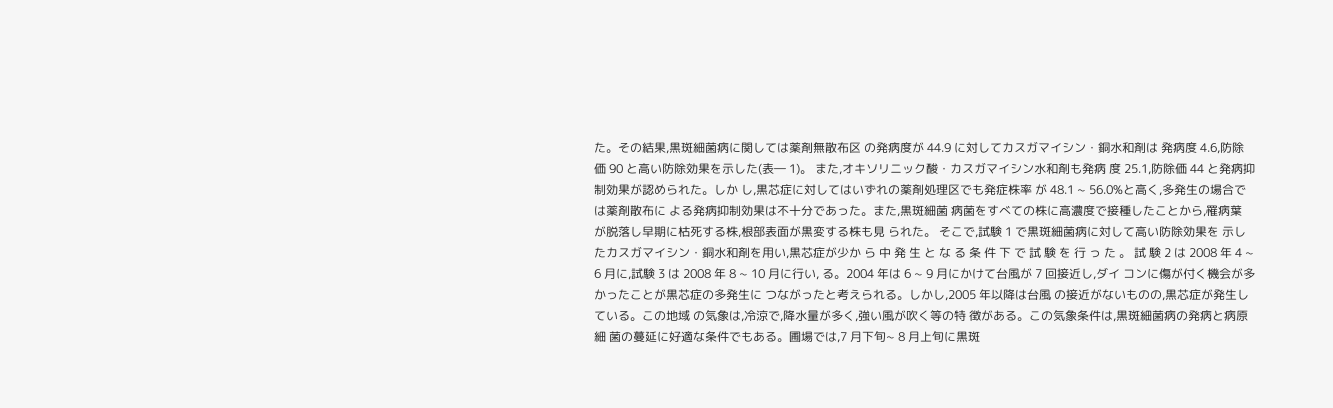た。その結果,黒斑細菌病に関しては薬剤無散布区 の発病度が 44.9 に対してカスガマイシン・銅水和剤は 発病度 4.6,防除価 90 と高い防除効果を示した(表― 1)。 また,オキソリニック酸・カスガマイシン水和剤も発病 度 25.1,防除価 44 と発病抑制効果が認められた。しか し,黒芯症に対してはいずれの薬剤処理区でも発症株率 が 48.1 ∼ 56.0%と高く,多発生の場合では薬剤散布に よる発病抑制効果は不十分であった。また,黒斑細菌 病菌をすべての株に高濃度で接種したことから,罹病葉 が脱落し早期に枯死する株,根部表面が黒変する株も見 られた。 そこで,試験 1 で黒斑細菌病に対して高い防除効果を 示したカスガマイシン・銅水和剤を用い,黒芯症が少か ら 中 発 生 と な る 条 件 下 で 試 験 を 行 っ た 。 試 験 2 は 2008 年 4 ∼ 6 月に,試験 3 は 2008 年 8 ∼ 10 月に行い, る。2004 年は 6 ∼ 9 月にかけて台風が 7 回接近し,ダイ コンに傷が付く機会が多かったことが黒芯症の多発生に つながったと考えられる。しかし,2005 年以降は台風 の接近がないものの,黒芯症が発生している。この地域 の気象は,冷涼で,降水量が多く,強い風が吹く等の特 徴がある。この気象条件は,黒斑細菌病の発病と病原細 菌の蔓延に好適な条件でもある。圃場では,7 月下旬∼ 8 月上旬に黒斑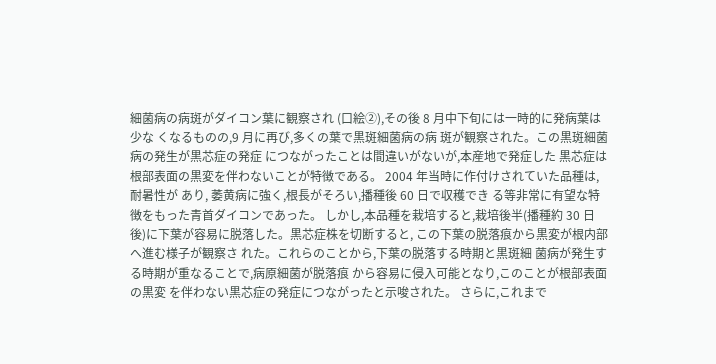細菌病の病斑がダイコン葉に観察され (口絵②),その後 8 月中下旬には一時的に発病葉は少な くなるものの,9 月に再び,多くの葉で黒斑細菌病の病 斑が観察された。この黒斑細菌病の発生が黒芯症の発症 につながったことは間違いがないが,本産地で発症した 黒芯症は根部表面の黒変を伴わないことが特徴である。 2004 年当時に作付けされていた品種は,耐暑性が あり, 萎黄病に強く,根長がそろい,播種後 60 日で収穫でき る等非常に有望な特徴をもった青首ダイコンであった。 しかし,本品種を栽培すると,栽培後半(播種約 30 日 後)に下葉が容易に脱落した。黒芯症株を切断すると, この下葉の脱落痕から黒変が根内部へ進む様子が観察さ れた。これらのことから,下葉の脱落する時期と黒斑細 菌病が発生する時期が重なることで,病原細菌が脱落痕 から容易に侵入可能となり,このことが根部表面の黒変 を伴わない黒芯症の発症につながったと示唆された。 さらに,これまで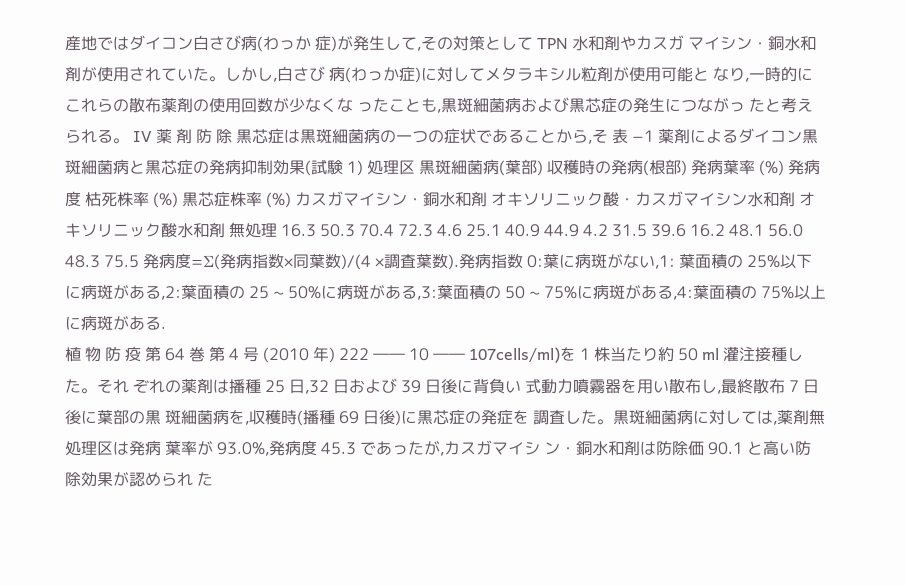産地ではダイコン白さび病(わっか 症)が発生して,その対策として TPN 水和剤やカスガ マイシン・銅水和剤が使用されていた。しかし,白さび 病(わっか症)に対してメタラキシル粒剤が使用可能と なり,一時的にこれらの散布薬剤の使用回数が少なくな ったことも,黒斑細菌病および黒芯症の発生につながっ たと考えられる。 IV 薬 剤 防 除 黒芯症は黒斑細菌病の一つの症状であることから,そ 表 −1 薬剤によるダイコン黒斑細菌病と黒芯症の発病抑制効果(試験 1) 処理区 黒斑細菌病(葉部) 収穫時の発病(根部) 発病葉率 (%) 発病度 枯死株率 (%) 黒芯症株率 (%) カスガマイシン・銅水和剤 オキソリニック酸・カスガマイシン水和剤 オキソリニック酸水和剤 無処理 16.3 50.3 70.4 72.3 4.6 25.1 40.9 44.9 4.2 31.5 39.6 16.2 48.1 56.0 48.3 75.5 発病度=Σ(発病指数×同葉数)/(4 ×調査葉数).発病指数 0:葉に病斑がない,1: 葉面積の 25%以下に病斑がある,2:葉面積の 25 ∼ 50%に病斑がある,3:葉面積の 50 ∼ 75%に病斑がある,4:葉面積の 75%以上に病斑がある.
植 物 防 疫 第 64 巻 第 4 号 (2010 年) 222 ―― 10 ―― 107cells/ml)を 1 株当たり約 50 ml 灌注接種した。それ ぞれの薬剤は播種 25 日,32 日および 39 日後に背負い 式動力噴霧器を用い散布し,最終散布 7 日後に葉部の黒 斑細菌病を,収穫時(播種 69 日後)に黒芯症の発症を 調査した。黒斑細菌病に対しては,薬剤無処理区は発病 葉率が 93.0%,発病度 45.3 であったが,カスガマイシ ン・銅水和剤は防除価 90.1 と高い防除効果が認められ た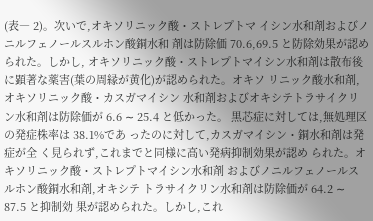(表― 2)。次いで,オキソリニック酸・ストレプトマ イシン水和剤およびノニルフェノールスルホン酸銅水和 剤は防除価 70.6,69.5 と防除効果が認められた。しかし, オキソリニック酸・ストレプトマイシン水和剤は散布後 に顕著な薬害(葉の周縁が黄化)が認められた。オキソ リニック酸水和剤,オキソリニック酸・カスガマイシン 水和剤およびオキシテトラサイクリン水和剤は防除価が 6.6 ∼ 25.4 と低かった。 黒芯症に対しては,無処理区の発症株率は 38.1%であ ったのに対して,カスガマイシン・銅水和剤は発症が全 く見られず,これまでと同様に高い発病抑制効果が認め られた。オキソリニック酸・ストレプトマイシン水和剤 およびノニルフェノールスルホン酸銅水和剤,オキシテ トラサイクリン水和剤は防除価が 64.2 ∼ 87.5 と抑制効 果が認められた。しかし,これ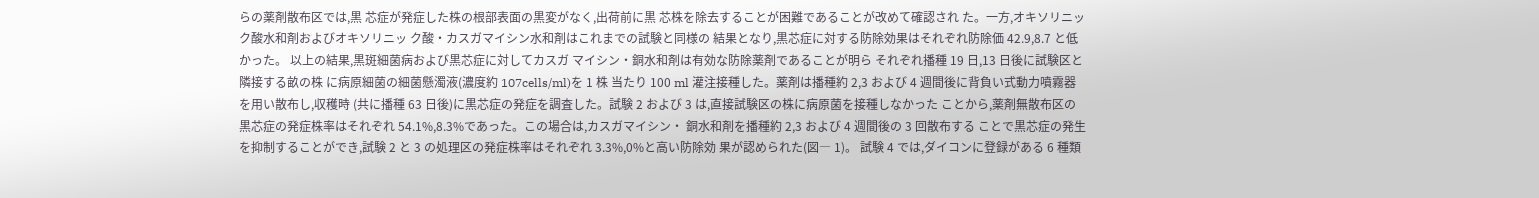らの薬剤散布区では,黒 芯症が発症した株の根部表面の黒変がなく,出荷前に黒 芯株を除去することが困難であることが改めて確認され た。一方,オキソリニック酸水和剤およびオキソリニッ ク酸・カスガマイシン水和剤はこれまでの試験と同様の 結果となり,黒芯症に対する防除効果はそれぞれ防除価 42.9,8.7 と低かった。 以上の結果,黒斑細菌病および黒芯症に対してカスガ マイシン・銅水和剤は有効な防除薬剤であることが明ら それぞれ播種 19 日,13 日後に試験区と隣接する畝の株 に病原細菌の細菌懸濁液(濃度約 107cells/ml)を 1 株 当たり 100 ml 灌注接種した。薬剤は播種約 2,3 および 4 週間後に背負い式動力噴霧器を用い散布し,収穫時 (共に播種 63 日後)に黒芯症の発症を調査した。試験 2 および 3 は,直接試験区の株に病原菌を接種しなかった ことから,薬剤無散布区の黒芯症の発症株率はそれぞれ 54.1%,8.3%であった。この場合は,カスガマイシン・ 銅水和剤を播種約 2,3 および 4 週間後の 3 回散布する ことで黒芯症の発生を抑制することができ,試験 2 と 3 の処理区の発症株率はそれぞれ 3.3%,0%と高い防除効 果が認められた(図― 1)。 試験 4 では,ダイコンに登録がある 6 種類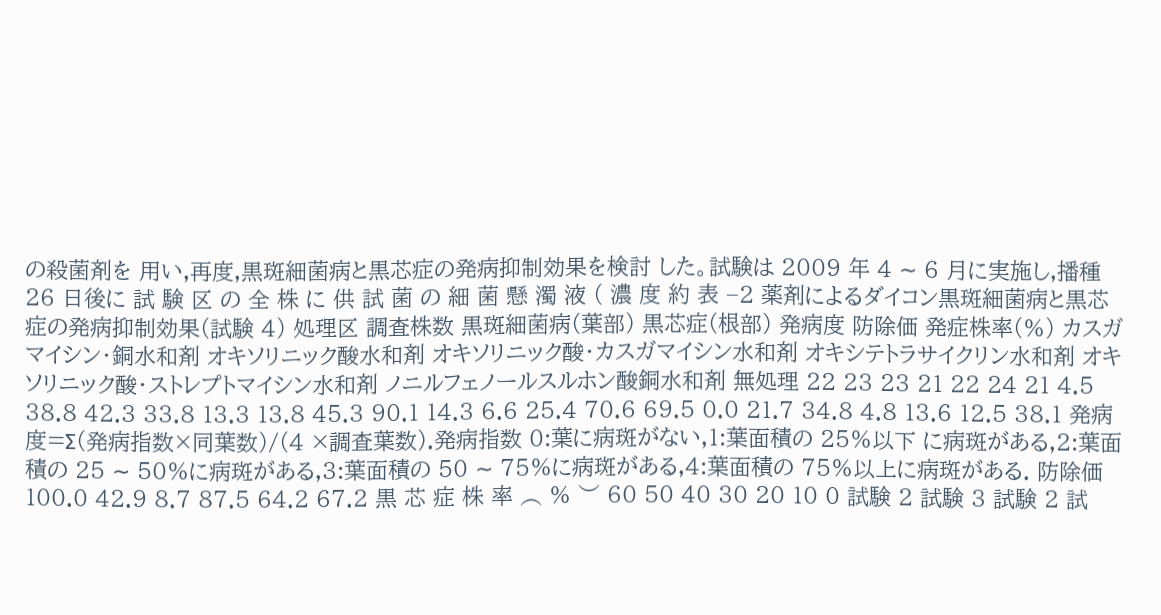の殺菌剤を 用い,再度,黒斑細菌病と黒芯症の発病抑制効果を検討 した。試験は 2009 年 4 ∼ 6 月に実施し,播種 26 日後に 試 験 区 の 全 株 に 供 試 菌 の 細 菌 懸 濁 液 ( 濃 度 約 表 −2 薬剤によるダイコン黒斑細菌病と黒芯症の発病抑制効果(試験 4) 処理区 調査株数 黒斑細菌病(葉部) 黒芯症(根部) 発病度 防除価 発症株率(%) カスガマイシン・銅水和剤 オキソリニック酸水和剤 オキソリニック酸・カスガマイシン水和剤 オキシテトラサイクリン水和剤 オキソリニック酸・ストレプトマイシン水和剤 ノニルフェノールスルホン酸銅水和剤 無処理 22 23 23 21 22 24 21 4.5 38.8 42.3 33.8 13.3 13.8 45.3 90.1 14.3 6.6 25.4 70.6 69.5 0.0 21.7 34.8 4.8 13.6 12.5 38.1 発病度=Σ(発病指数×同葉数)/(4 ×調査葉数).発病指数 0:葉に病斑がない,1:葉面積の 25%以下 に病斑がある,2:葉面積の 25 ∼ 50%に病斑がある,3:葉面積の 50 ∼ 75%に病斑がある,4:葉面積の 75%以上に病斑がある. 防除価 100.0 42.9 8.7 87.5 64.2 67.2 黒 芯 症 株 率 ︵ % ︶ 60 50 40 30 20 10 0 試験 2 試験 3 試験 2 試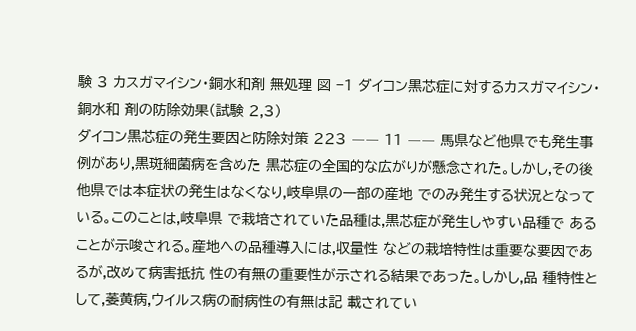験 3 カスガマイシン・銅水和剤 無処理 図 −1 ダイコン黒芯症に対するカスガマイシン・銅水和 剤の防除効果(試験 2,3)
ダイコン黒芯症の発生要因と防除対策 223 ―― 11 ―― 馬県など他県でも発生事例があり,黒斑細菌病を含めた 黒芯症の全国的な広がりが懸念された。しかし,その後 他県では本症状の発生はなくなり,岐阜県の一部の産地 でのみ発生する状況となっている。このことは,岐阜県 で栽培されていた品種は,黒芯症が発生しやすい品種で あることが示唆される。産地への品種導入には,収量性 などの栽培特性は重要な要因であるが,改めて病害抵抗 性の有無の重要性が示される結果であった。しかし,品 種特性として,萎黄病,ウイルス病の耐病性の有無は記 載されてい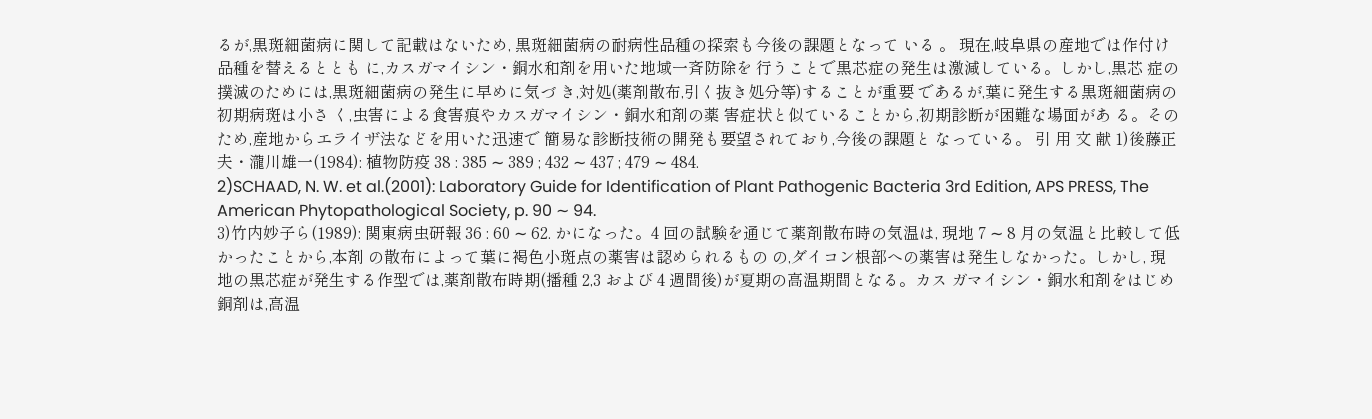るが,黒斑細菌病に関して記載はないため, 黒斑細菌病の耐病性品種の探索も今後の課題となって いる 。 現在,岐阜県の産地では作付け品種を替えるととも に,カスガマイシン・銅水和剤を用いた地域一斉防除を 行うことで黒芯症の発生は激減している。しかし,黒芯 症の撲滅のためには,黒斑細菌病の発生に早めに気づ き,対処(薬剤散布,引く抜き処分等)することが重要 であるが,葉に発生する黒斑細菌病の初期病斑は小さ く,虫害による食害痕やカスガマイシン・銅水和剤の薬 害症状と似ていることから,初期診断が困難な場面があ る。そのため,産地からエライザ法などを用いた迅速で 簡易な診断技術の開発も要望されており,今後の課題と なっている。 引 用 文 献 1)後藤正夫・瀧川雄一(1984): 植物防疫 38 : 385 ∼ 389 ; 432 ∼ 437 ; 479 ∼ 484.
2)SCHAAD, N. W. et al.(2001): Laboratory Guide for Identification of Plant Pathogenic Bacteria 3rd Edition, APS PRESS, The American Phytopathological Society, p. 90 ∼ 94.
3)竹内妙子ら(1989): 関東病虫研報 36 : 60 ∼ 62. かになった。4 回の試験を通じて薬剤散布時の気温は, 現地 7 ∼ 8 月の気温と比較して低かったことから,本剤 の散布によって葉に褐色小斑点の薬害は認められるもの の,ダイコン根部への薬害は発生しなかった。しかし, 現地の黒芯症が発生する作型では,薬剤散布時期(播種 2,3 および 4 週間後)が夏期の高温期間となる。カス ガマイシン・銅水和剤をはじめ銅剤は,高温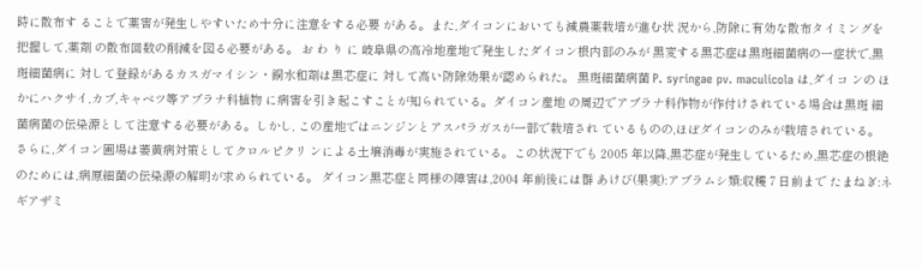時に散布す ることで薬害が発生しやすいため十分に注意をする必要 がある。また,ダイコンにおいても減農薬栽培が進む状 況から,防除に有効な散布タイミングを把握して,薬剤 の散布回数の削減を図る必要がある。 お わ り に 岐阜県の高冷地産地で発生したダイコン根内部のみが 黒変する黒芯症は黒斑細菌病の一症状で,黒斑細菌病に 対して登録があるカスガマイシン・銅水和剤は黒芯症に 対して高い防除効果が認められた。 黒斑細菌病菌 P. syringae pv. maculicola は,ダイコ ンの ほかにハクサイ,カブ,キャベツ等アブラナ科植物 に病害を引き起こすことが知られている。ダイコン産地 の周辺でアブラナ科作物が作付けされている場合は黒斑 細菌病菌の伝染源として注意する必要がある。しかし, この産地ではニンジンとアスパラガスが一部で栽培され ているものの,ほぼダイコンのみが栽培されている。 さらに,ダイコン圃場は萎黄病対策としてクロルピクリ ンによる土壌消毒が実施されている。この状況下でも 2005 年以降,黒芯症が発生しているため,黒芯症の根絶 のためには,病原細菌の伝染源の解明が求められている。 ダイコン黒芯症と同様の障害は,2004 年前後には群 あけび(果実):アブラムシ類:収穫 7 日前まで たまねぎ:ネギアザミ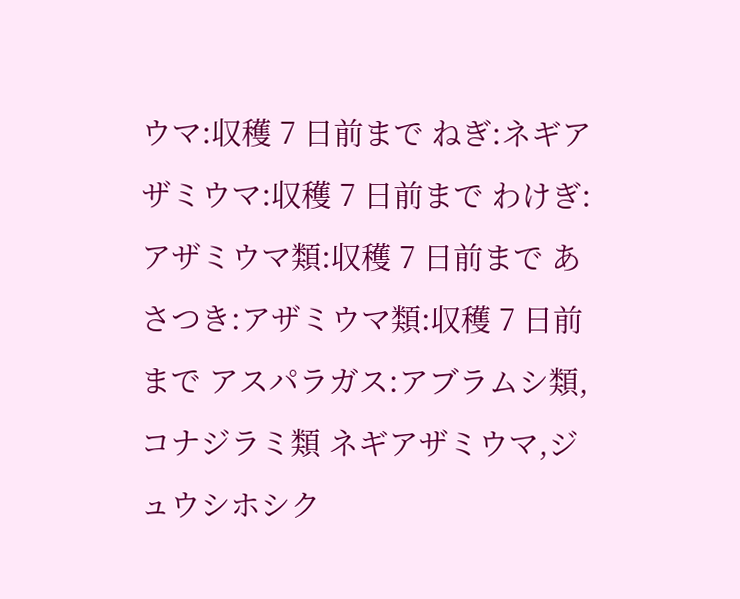ウマ:収穫 7 日前まで ねぎ:ネギアザミウマ:収穫 7 日前まで わけぎ:アザミウマ類:収穫 7 日前まで あさつき:アザミウマ類:収穫 7 日前まで アスパラガス:アブラムシ類,コナジラミ類 ネギアザミウマ,ジュウシホシク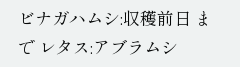ビナガハムシ:収穫前日 まで レタス:アブラムシ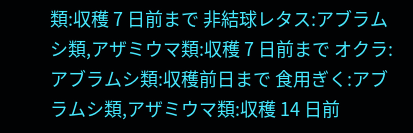類:収穫 7 日前まで 非結球レタス:アブラムシ類,アザミウマ類:収穫 7 日前まで オクラ:アブラムシ類:収穫前日まで 食用ぎく:アブラムシ類,アザミウマ類:収穫 14 日前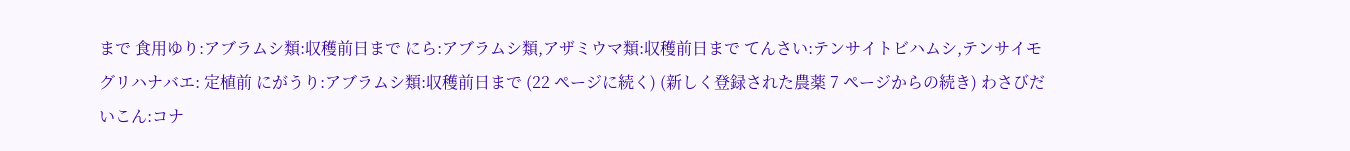まで 食用ゆり:アブラムシ類:収穫前日まで にら:アブラムシ類,アザミウマ類:収穫前日まで てんさい:テンサイトビハムシ,テンサイモグリハナバエ: 定植前 にがうり:アブラムシ類:収穫前日まで (22 ページに続く) (新しく登録された農薬 7 ページからの続き) わさびだいこん:コナ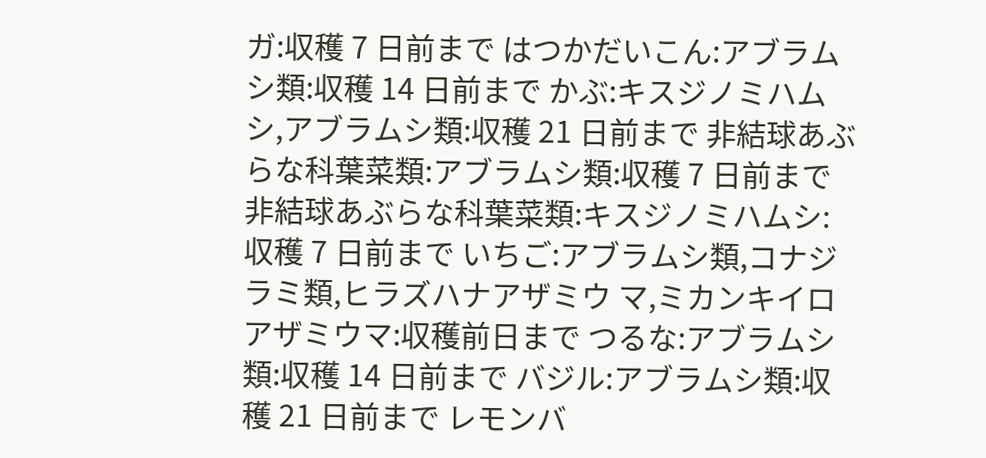ガ:収穫 7 日前まで はつかだいこん:アブラムシ類:収穫 14 日前まで かぶ:キスジノミハムシ,アブラムシ類:収穫 21 日前まで 非結球あぶらな科葉菜類:アブラムシ類:収穫 7 日前まで 非結球あぶらな科葉菜類:キスジノミハムシ:収穫 7 日前まで いちご:アブラムシ類,コナジラミ類,ヒラズハナアザミウ マ,ミカンキイロアザミウマ:収穫前日まで つるな:アブラムシ類:収穫 14 日前まで バジル:アブラムシ類:収穫 21 日前まで レモンバ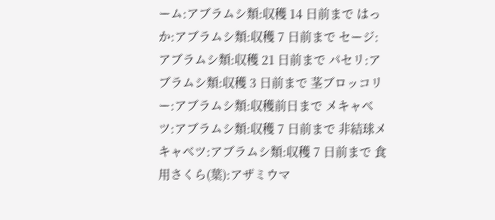ーム:アブラムシ類:収穫 14 日前まで はっか:アブラムシ類:収穫 7 日前まで セージ:アブラムシ類:収穫 21 日前まで パセリ:アブラムシ類:収穫 3 日前まで 茎ブロッコリー:アブラムシ類:収穫前日まで メキャベツ:アブラムシ類:収穫 7 日前まで 非結球メキャベツ:アブラムシ類:収穫 7 日前まで 食用さくら(葉):アザミウマ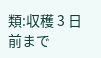類:収穫 3 日前まで